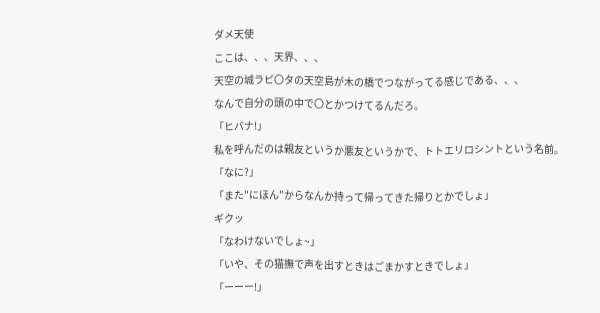ダメ天使
ここは、、、天界、、、
天空の城ラピ〇タの天空島が木の橋でつながってる感じである、、、
なんで自分の頭の中で〇とかつけてるんだろ。
「ヒバナ!」
私を呼んだのは親友というか悪友というかで、トトエリロシントという名前。
「なに?」
「また"にほん"からなんか持って帰ってきた帰りとかでしょ」
ギクッ
「なわけないでしょ~」
「いや、その猫撫で声を出すときはごまかすときでしょ」
「ーーー!」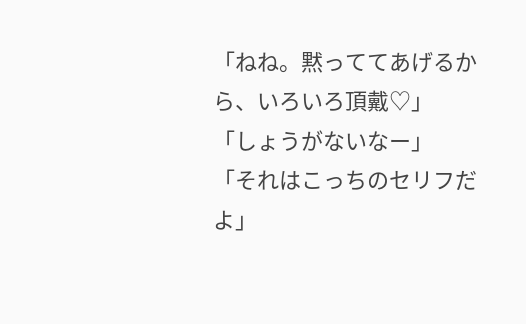「ねね。黙っててあげるから、いろいろ頂戴♡」
「しょうがないなー」
「それはこっちのセリフだよ」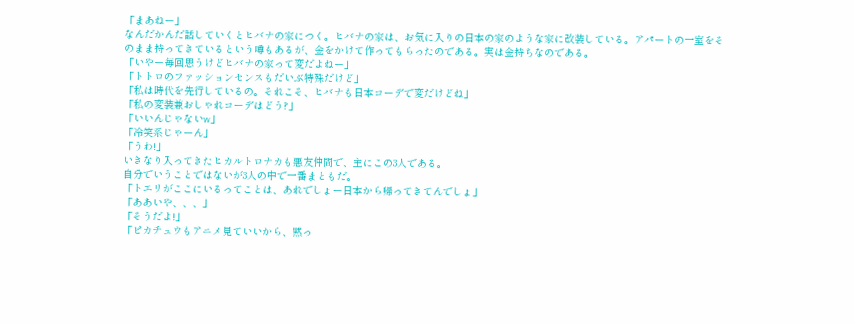「まあねー」
なんだかんだ話していくとヒバナの家につく。ヒバナの家は、お気に入りの日本の家のような家に改装している。アパートの一室をそのまま持ってきているという噂もあるが、金をかけて作ってもらったのである。実は金持ちなのである。
「いやー毎回思うけどヒバナの家って変だよねー」
「トトロのファッションセンスもだいぶ特殊だけど」
「私は時代を先行しているの。それこそ、ヒバナも日本コーデで変だけどね」
「私の変装兼おしゃれコーデはどう?」
「いいんじゃないw」
「冷笑系じゃーん」
「うわ!」
いきなり入ってきたヒカルトロナカも悪友仲間で、主にこの3人である。
自分でいうことではないが3人の中で一番まともだ。
「トエリがここにいるってことは、あれでしょー日本から帰ってきてんでしょ」
「ああいや、、、」
「そうだよ!」
「ピカチュウもアニメ見ていいから、黙っ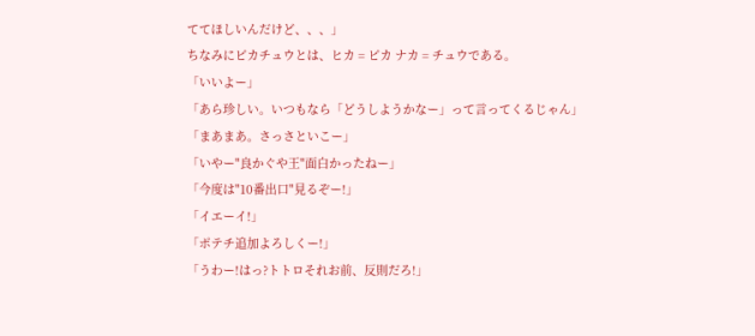ててほしいんだけど、、、」
ちなみにピカチュウとは、ヒカ = ピカ ナカ = チュウである。
「いいよー」
「あら珍しい。いつもなら「どうしようかなー」って言ってくるじゃん」
「まあまあ。さっさといこー」
「いやー"良かぐや王"面白かったねー」
「今度は"10番出口"見るぞー!」
「イエーイ!」
「ポテチ追加よろしくー!」
「うわー!はっ?トトロそれお前、反則だろ!」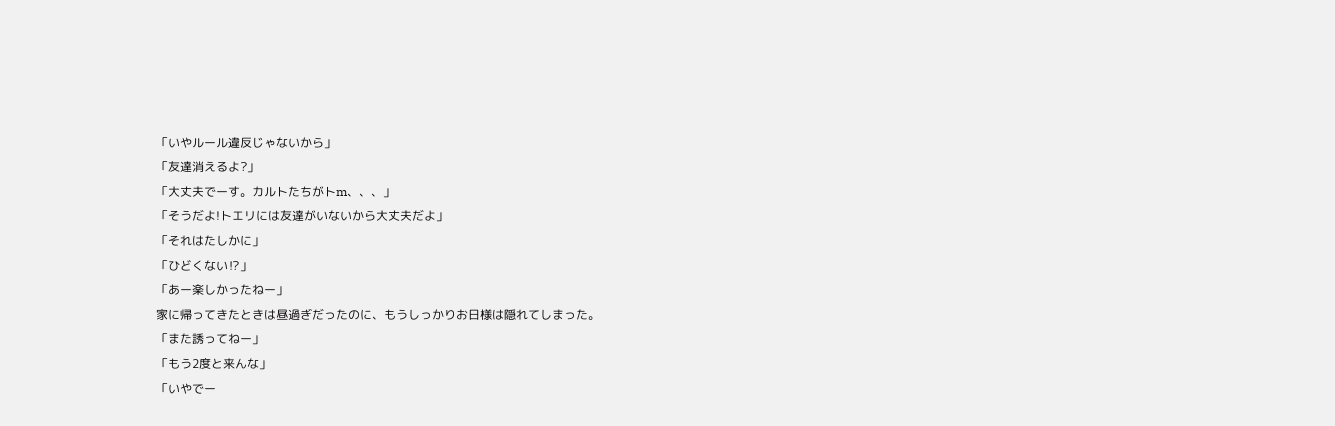「いやルール違反じゃないから」
「友達消えるよ?」
「大丈夫でーす。カルトたちがトm、、、」
「そうだよ!トエリには友達がいないから大丈夫だよ」
「それはたしかに」
「ひどくない⁉」
「あー楽しかったねー」
家に帰ってきたときは昼過ぎだったのに、もうしっかりお日様は隠れてしまった。
「また誘ってねー」
「もう2度と来んな」
「いやでー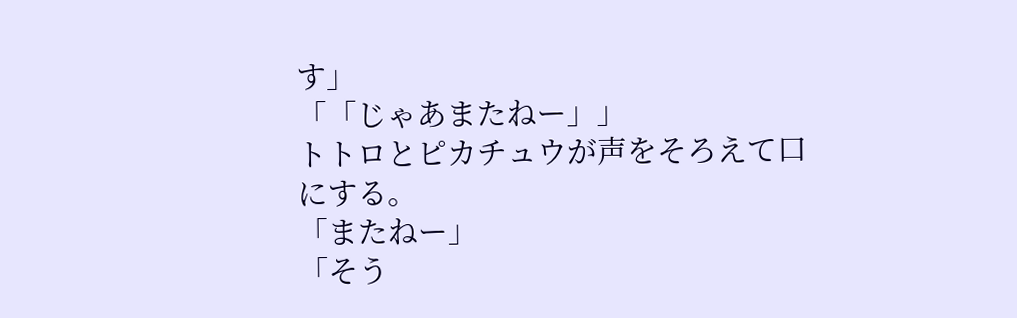す」
「「じゃあまたねー」」
トトロとピカチュウが声をそろえて口にする。
「またねー」
「そう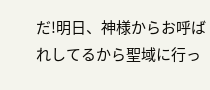だ!明日、神様からお呼ばれしてるから聖域に行っ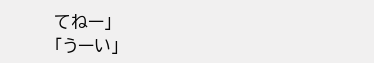てねー」
「うーい」